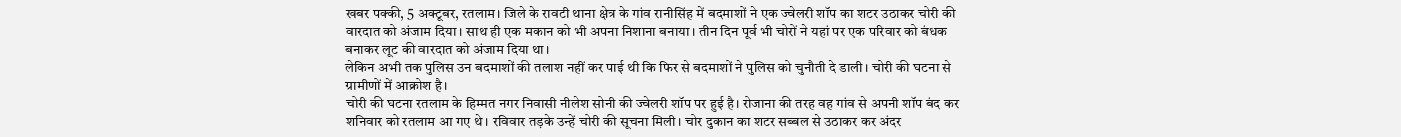खबर पक्की, 5 अक्टूबर, रतलाम। जिले के रावटी थाना क्षेत्र के गांव रानीसिंह में बदमाशों ने एक ज्वेलरी शॉप का शटर उठाकर चोरी की वारदात को अंजाम दिया। साथ ही एक मकान को भी अपना निशाना बनाया। तीन दिन पूर्व भी चोरों ने यहां पर एक परिवार को बंधक बनाकर लूट की वारदात को अंजाम दिया था।
लेकिन अभी तक पुलिस उन बदमाशों की तलाश नहीं कर पाई थी कि फिर से बदमाशों ने पुलिस को चुनौती दे डाली। चोरी की घटना से ग्रामीणों में आक्रोश है।
चोरी की घटना रतलाम के हिम्मत नगर निवासी नीलेश सोनी की ज्वेलरी शॉप पर हुई है। रोजाना की तरह वह गांव से अपनी शॉप बंद कर शनिवार को रतलाम आ गए थे। रविवार तड़के उन्हें चोरी की सूचना मिली। चोर दुकान का शटर सब्बल से उठाकर कर अंदर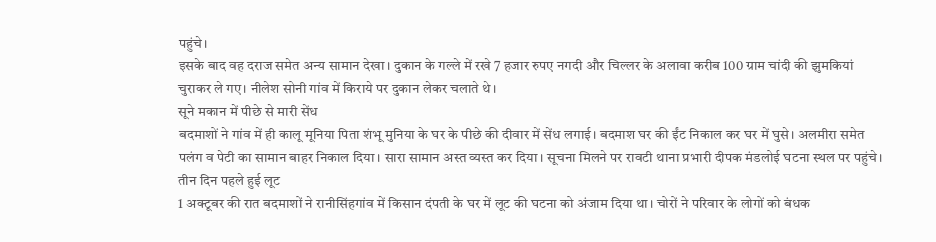पहुंचे।
इसके बाद वह दराज समेत अन्य सामान देखा। दुकान के गल्ले में रखे 7 हजार रुपए नगदी और चिल्लर के अलावा करीब 100 ग्राम चांदी की झुमकियां चुराकर ले गए। नीलेश सोनी गांव में किराये पर दुकान लेकर चलाते थे।
सूने मकान में पीछे से मारी सेंध
बदमाशों ने गांव में ही कालू मूनिया पिता शंभू मुनिया के घर के पीछे की दीवार में सेंध लगाई। बदमाश घर की ईंट निकाल कर घर में घुसे। अलमीरा समेत पलंग व पेटी का सामान बाहर निकाल दिया। सारा सामान अस्त व्यस्त कर दिया। सूचना मिलने पर रावटी थाना प्रभारी दीपक मंडलोई घटना स्थल पर पहुंचे।
तीन दिन पहले हुई लूट
1 अक्टूबर की रात बदमाशों ने रानीसिंहगांव में किसान दंपती के घर में लूट की घटना को अंजाम दिया था। चोरों ने परिवार के लोगों को बंधक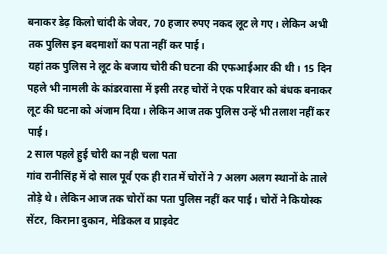बनाकर डेढ़ किलो चांदी के जेवर, 70 हजार रुपए नकद लूट ले गए। लेकिन अभी तक पुलिस इन बदमाशों का पता नहीं कर पाई।
यहां तक पुलिस ने लूट के बजाय चोरी की घटना की एफआईआर की थी। 15 दिन पहले भी नामली के कांडरवासा में इसी तरह चोरों ने एक परिवार को बंधक बनाकर लूट की घटना को अंजाम दिया। लेकिन आज तक पुलिस उन्हें भी तलाश नहीं कर पाई।
2 साल पहले हुई चोरी का नही चला पता
गांव रानीसिंह में दो साल पूर्व एक ही रात में चोरों ने 7 अलग अलग स्थानों के ताले तोड़े थे। लेकिन आज तक चोरों का पता पुलिस नहीं कर पाई। चोरों ने कियोस्क सेंटर, किराना दुकान, मेडिकल व प्राइवेट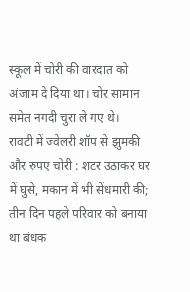स्कूल में चोरी की वारदात को अंजाम दे दिया था। चोर सामान समेत नगदी चुरा ले गए थे।
रावटी में ज्वेलरी शॉप से झुमकी और रुपए चोरी : शटर उठाकर घर में घुसे, मकान में भी सेंधमारी की; तीन दिन पहले परिवार को बनाया था बंधक